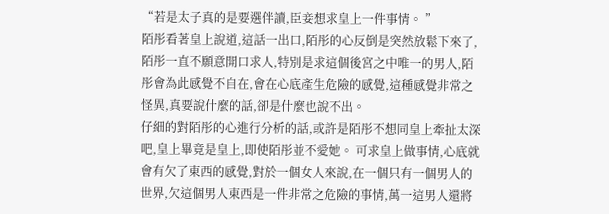“若是太子真的是要選伴讀,臣妾想求皇上一件事情。 ”
陌彤看著皇上說道,這話一出口,陌彤的心反倒是突然放鬆下來了,陌彤一直不願意開口求人,特別是求這個後宮之中唯一的男人,陌彤會為此感覺不自在,會在心底產生危險的感覺,這種感覺非常之怪異,真要說什麼的話,卻是什麼也說不出。
仔細的對陌彤的心進行分析的話,或許是陌彤不想同皇上牽扯太深吧,皇上畢竟是皇上,即使陌彤並不愛她。 可求皇上做事情,心底就會有欠了東西的感覺,對於一個女人來說,在一個只有一個男人的世界,欠這個男人東西是一件非常之危險的事情,萬一這男人還將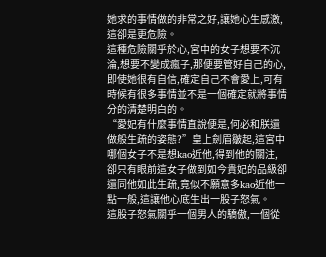她求的事情做的非常之好,讓她心生感激,這卻是更危險。
這種危險關乎於心,宮中的女子想要不沉淪,想要不變成瘋子,那便要管好自己的心,即使她很有自信,確定自己不會愛上,可有時候有很多事情並不是一個確定就將事情分的清楚明白的。
“愛妃有什麼事情直說便是,何必和朕還做般生疏的姿態?”皇上劍眉皺起,這宮中哪個女子不是想kao近他,得到他的關注,卻只有眼前這女子做到如今貴妃的品級卻還同他如此生疏,竟似不願意多kao近他一點一般,這讓他心底生出一股子怒氣。
這股子怒氣關乎一個男人的驕傲,一個從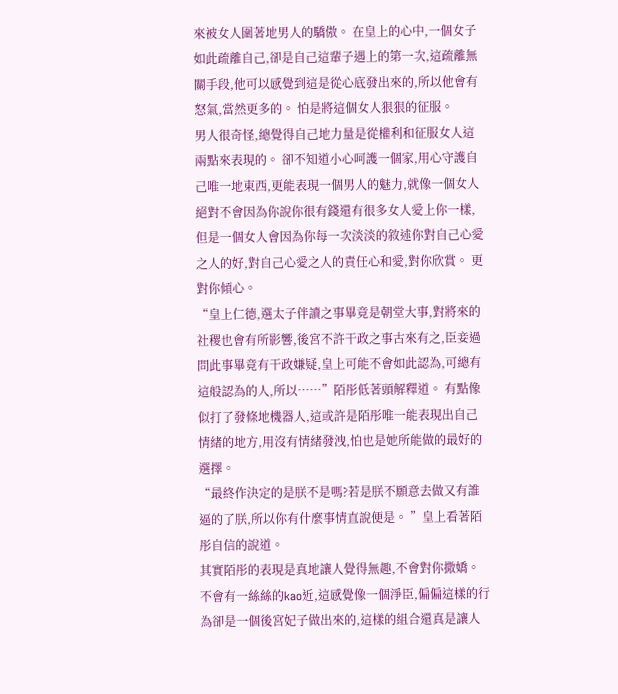來被女人圍著地男人的驕傲。 在皇上的心中,一個女子如此疏離自己,卻是自己這輩子遇上的第一次,這疏離無關手段,他可以感覺到這是從心底發出來的,所以他會有怒氣,當然更多的。 怕是將這個女人狠狠的征服。
男人很奇怪,總覺得自己地力量是從權利和征服女人這兩點來表現的。 卻不知道小心呵護一個家,用心守護自己唯一地東西,更能表現一個男人的魅力,就像一個女人絕對不會因為你說你很有錢還有很多女人愛上你一樣,但是一個女人會因為你每一次淡淡的敘述你對自己心愛之人的好,對自己心愛之人的責任心和愛,對你欣賞。 更對你傾心。
“皇上仁德,選太子伴讀之事畢竟是朝堂大事,對將來的社稷也會有所影響,後宮不許干政之事古來有之,臣妾過問此事畢竟有干政嫌疑,皇上可能不會如此認為,可總有這般認為的人,所以……”陌彤低著頭解釋道。 有點像似打了發條地機器人,這或許是陌彤唯一能表現出自己情緒的地方,用沒有情緒發洩,怕也是她所能做的最好的選擇。
“最終作決定的是朕不是嗎?若是朕不願意去做又有誰逼的了朕,所以你有什麼事情直說便是。 ”皇上看著陌彤自信的說道。
其實陌彤的表現是真地讓人覺得無趣,不會對你撒嬌。 不會有一絲絲的kao近,這感覺像一個淨臣,偏偏這樣的行為卻是一個後宮妃子做出來的,這樣的組合還真是讓人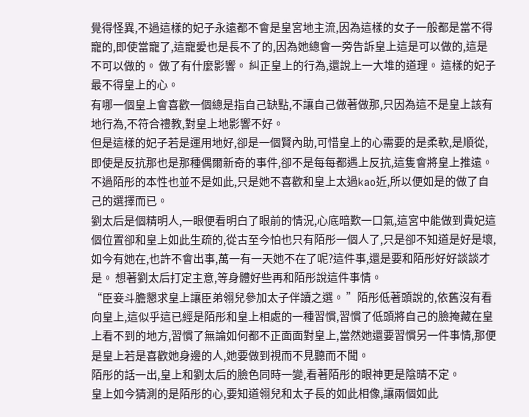覺得怪異,不過這樣的妃子永遠都不會是皇宮地主流,因為這樣的女子一般都是當不得寵的,即使當寵了,這寵愛也是長不了的,因為她總會一旁告訴皇上這是可以做的,這是不可以做的。 做了有什麼影響。 糾正皇上的行為,還說上一大堆的道理。 這樣的妃子最不得皇上的心。
有哪一個皇上會喜歡一個總是指自己缺點,不讓自己做著做那,只因為這不是皇上該有地行為,不符合禮教,對皇上地影響不好。
但是這樣的妃子若是運用地好,卻是一個賢內助,可惜皇上的心需要的是柔軟,是順從,即使是反抗那也是那種偶爾新奇的事件,卻不是每每都遇上反抗,這隻會將皇上推遠。
不過陌彤的本性也並不是如此,只是她不喜歡和皇上太過kao近,所以便如是的做了自己的選擇而已。
劉太后是個精明人,一眼便看明白了眼前的情況,心底暗歎一口氣,這宮中能做到貴妃這個位置卻和皇上如此生疏的,從古至今怕也只有陌彤一個人了,只是卻不知道是好是壞,如今有她在,也許不會出事,萬一有一天她不在了呢?這件事,還是要和陌彤好好談談才是。 想著劉太后打定主意,等身體好些再和陌彤說這件事情。
“臣妾斗膽懇求皇上讓臣弟翎兒參加太子伴讀之選。 ”陌彤低著頭說的,依舊沒有看向皇上,這似乎這已經是陌彤和皇上相處的一種習慣,習慣了低頭將自己的臉掩藏在皇上看不到的地方,習慣了無論如何都不正面面對皇上,當然她還要習慣另一件事情,那便是皇上若是喜歡她身邊的人,她要做到視而不見聽而不聞。
陌彤的話一出,皇上和劉太后的臉色同時一變,看著陌彤的眼神更是陰晴不定。
皇上如今猜測的是陌彤的心,要知道翎兒和太子長的如此相像,讓兩個如此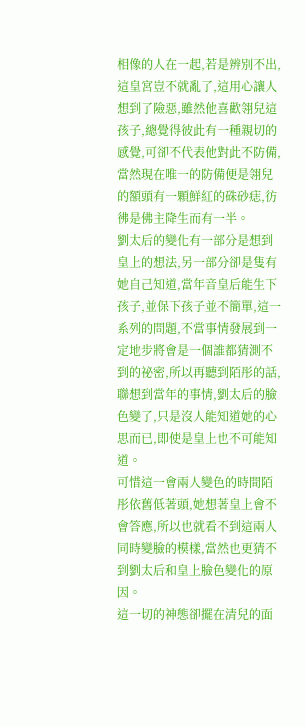相像的人在一起,若是辨別不出,這皇宮豈不就亂了,這用心讓人想到了險惡,雖然他喜歡翎兒這孩子,總覺得彼此有一種親切的感覺,可卻不代表他對此不防備,當然現在唯一的防備便是翎兒的額頭有一顆鮮紅的硃砂痣,彷彿是佛主降生而有一半。
劉太后的變化有一部分是想到皇上的想法,另一部分卻是隻有她自己知道,當年音皇后能生下孩子,並保下孩子並不簡單,這一系列的問題,不當事情發展到一定地步將會是一個誰都猜測不到的祕密,所以再聽到陌彤的話,聯想到當年的事情,劉太后的臉色變了,只是沒人能知道她的心思而已,即使是皇上也不可能知道。
可惜這一會兩人變色的時間陌彤依舊低著頭,她想著皇上會不會答應,所以也就看不到這兩人同時變臉的模樣,當然也更猜不到劉太后和皇上臉色變化的原因。
這一切的神態卻擺在清兒的面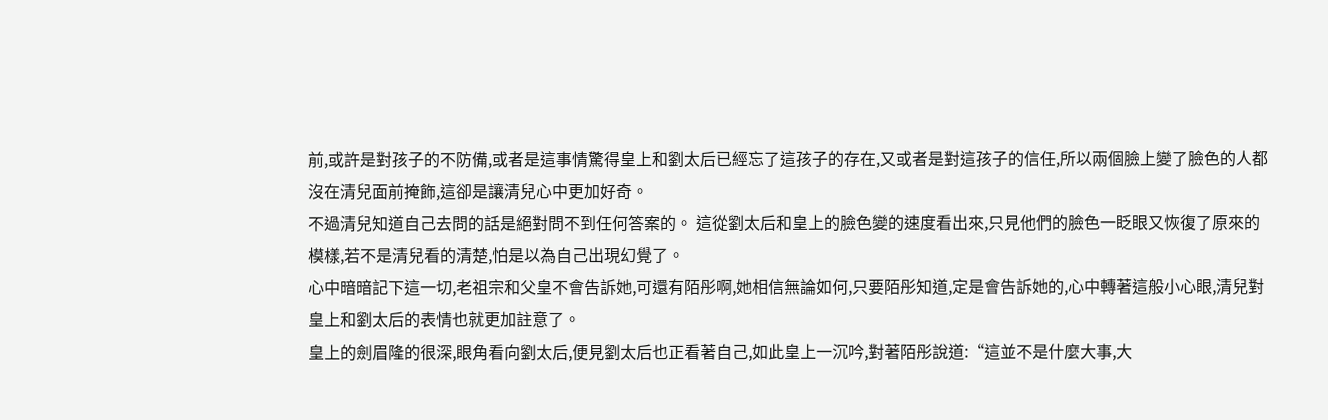前,或許是對孩子的不防備,或者是這事情驚得皇上和劉太后已經忘了這孩子的存在,又或者是對這孩子的信任,所以兩個臉上變了臉色的人都沒在清兒面前掩飾,這卻是讓清兒心中更加好奇。
不過清兒知道自己去問的話是絕對問不到任何答案的。 這從劉太后和皇上的臉色變的速度看出來,只見他們的臉色一眨眼又恢復了原來的模樣,若不是清兒看的清楚,怕是以為自己出現幻覺了。
心中暗暗記下這一切,老祖宗和父皇不會告訴她,可還有陌彤啊,她相信無論如何,只要陌彤知道,定是會告訴她的,心中轉著這般小心眼,清兒對皇上和劉太后的表情也就更加註意了。
皇上的劍眉隆的很深,眼角看向劉太后,便見劉太后也正看著自己,如此皇上一沉吟,對著陌彤說道:“這並不是什麼大事,大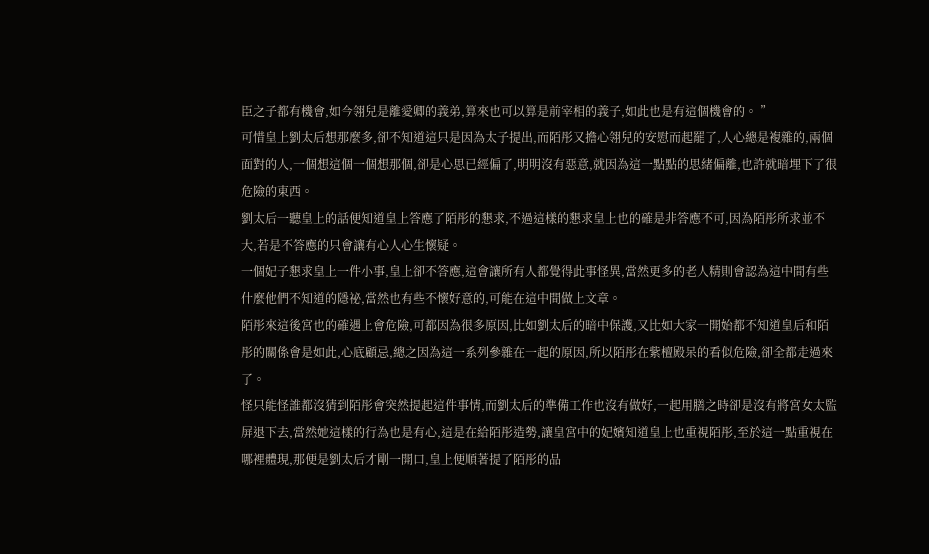臣之子都有機會,如今翎兒是離愛卿的義弟,算來也可以算是前宰相的義子,如此也是有這個機會的。 ”
可惜皇上劉太后想那麼多,卻不知道這只是因為太子提出,而陌彤又擔心翎兒的安慰而起罷了,人心總是複雜的,兩個面對的人,一個想這個一個想那個,卻是心思已經偏了,明明沒有惡意,就因為這一點點的思緒偏離,也許就暗埋下了很危險的東西。
劉太后一聽皇上的話便知道皇上答應了陌彤的懇求,不過這樣的懇求皇上也的確是非答應不可,因為陌彤所求並不大,若是不答應的只會讓有心人心生懷疑。
一個妃子懇求皇上一件小事,皇上卻不答應,這會讓所有人都覺得此事怪異,當然更多的老人精則會認為這中間有些什麼他們不知道的隱祕,當然也有些不懷好意的,可能在這中間做上文章。
陌彤來這後宮也的確遇上會危險,可都因為很多原因,比如劉太后的暗中保護,又比如大家一開始都不知道皇后和陌彤的關係會是如此,心底顧忌,總之因為這一系列參雜在一起的原因,所以陌彤在紫檀殿呆的看似危險,卻全都走過來了。
怪只能怪誰都沒猜到陌彤會突然提起這件事情,而劉太后的準備工作也沒有做好,一起用膳之時卻是沒有將宮女太監屏退下去,當然她這樣的行為也是有心,這是在給陌彤造勢,讓皇宮中的妃嬪知道皇上也重視陌彤,至於這一點重視在哪裡體現,那便是劉太后才剛一開口,皇上便順著提了陌彤的品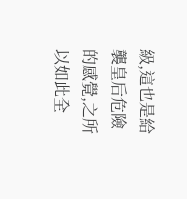級,這也是給襲皇后危險的感覺,之所以如此全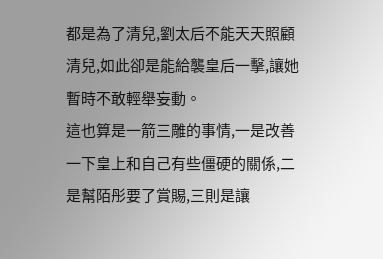都是為了清兒,劉太后不能天天照顧清兒,如此卻是能給襲皇后一擊,讓她暫時不敢輕舉妄動。
這也算是一箭三雕的事情,一是改善一下皇上和自己有些僵硬的關係,二是幫陌彤要了賞賜,三則是讓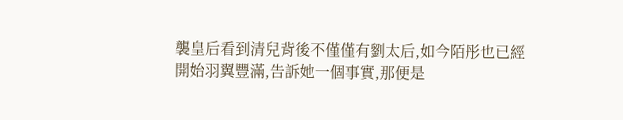襲皇后看到清兒背後不僅僅有劉太后,如今陌彤也已經開始羽翼豐滿,告訴她一個事實,那便是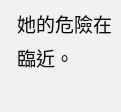她的危險在臨近。